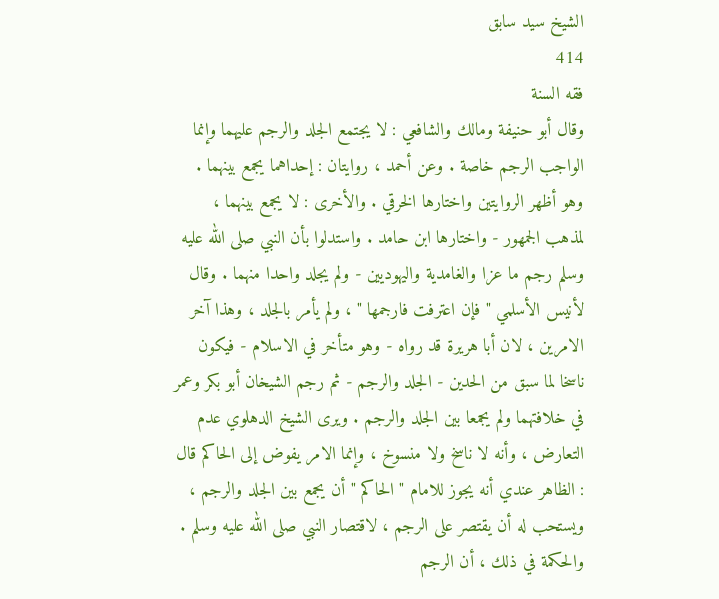الشيخ سيد سابق
414
فقه السنة
وقال أبو حنيفة ومالك والشافعي : لا يجتمع الجلد والرجم عليهما وإنما الواجب الرجم خاصة . وعن أحمد ، روايتان : إحداهما يجمع بينهما . وهو أظهر الروايتين واختارها الخرقي . والأخرى : لا يجمع بينهما ، لمذهب الجمهور - واختارها ابن حامد . واستدلوا بأن النبي صلى الله عليه وسلم رجم ما عزا والغامدية واليهوديين - ولم يجلد واحدا منهما . وقال لأنيس الأسلمي " فإن اعترفت فارجمها " ، ولم يأمر بالجلد ، وهذا آخر الامرين ، لان أبا هريرة قد رواه - وهو متأخر في الاسلام - فيكون ناسخا لما سبق من الحدين - الجلد والرجم - ثم رجم الشيخان أبو بكر وعمر في خلافتهما ولم يجمعا بين الجلد والرجم . ويرى الشيخ الدهلوي عدم التعارض ، وأنه لا ناسخ ولا منسوخ ، وإنما الامر يفوض إلى الحاكم قال : الظاهر عندي أنه يجوز للامام " الحاكم " أن يجمع بين الجلد والرجم ، ويستحب له أن يقتصر على الرجم ، لاقتصار النبي صلى الله عليه وسلم . والحكمة في ذلك ، أن الرجم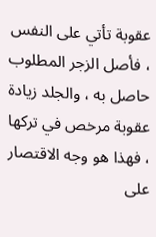عقوبة تأتي على النفس ، فأصل الزجر المطلوب حاصل به ، والجلد زيادة عقوبة مرخص في تركها ، فهذا هو وجه الاقتصار على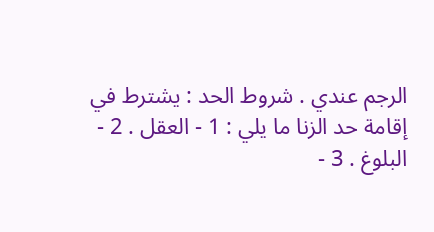الرجم عندي . شروط الحد : يشترط في إقامة حد الزنا ما يلي : 1 - العقل . 2 - البلوغ . 3 -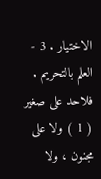الاختيار . 3 - العلم بالتحريم . فلاحد على صغير ( 1 ) ولا على مجنون ، ولا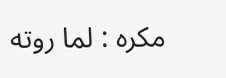مكره : لما روته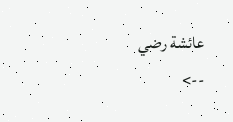عائشة رضي
-->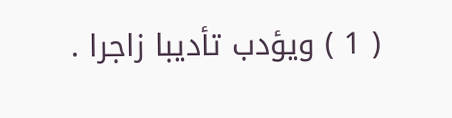( 1 ) ويؤدب تأديبا زاجرا .